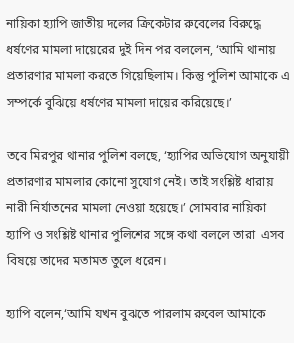নায়িকা হ্যাপি জাতীয় দলের ক্রিকেটার রুবেলের বিরুদ্ধে ধর্ষণের মামলা দায়েরের দুই দিন পর বললেন, ‘আমি থানায় প্রতারণার মামলা করতে গিয়েছিলাম। কিন্তু পুলিশ আমাকে এ সম্পর্কে বুঝিয়ে ধর্ষণের মামলা দায়ের করিয়েছে।’

তবে মিরপুর থানার পুলিশ বলছে, ‘হ্যাপির অভিযোগ অনুযায়ী প্রতারণার মামলার কোনো সুযোগ নেই। তাই সংশ্লিষ্ট ধারায় নারী নির্যাতনের মামলা নেওয়া হয়েছে।’ সোমবার নায়িকা হ্যাপি ও সংশ্লিষ্ট থানার পুলিশের সঙ্গে কথা বললে তারা  এসব বিষয়ে তাদের মতামত তুলে ধরেন।

হ্যাপি বলেন,‘আমি যখন বুঝতে পারলাম রুবেল আমাকে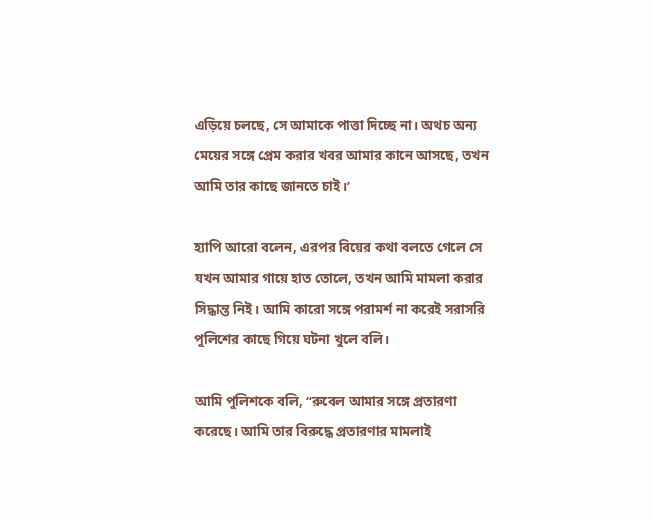এড়িয়ে চলছে, সে আমাকে পাত্তা দিচ্ছে না। অথচ অন্য মেয়ের সঙ্গে প্রেম করার খবর আমার কানে আসছে, তখন আমি তার কাছে জানতে চাই।’

হ্যাপি আরো বলেন, এরপর বিয়ের কথা বলতে গেলে সে যখন আমার গায়ে হাত তোলে, তখন আমি মামলা করার সিদ্ধান্ত নিই। আমি কারো সঙ্গে পরামর্শ না করেই সরাসরি পুলিশের কাছে গিয়ে ঘটনা খুলে বলি।

আমি পুলিশকে বলি, “রুবেল আমার সঙ্গে প্রতারণা করেছে। আমি তার বিরুদ্ধে প্রতারণার মামলাই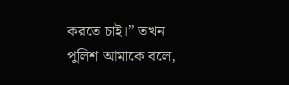করতে চাই।” তখন পুলিশ আমাকে বলে,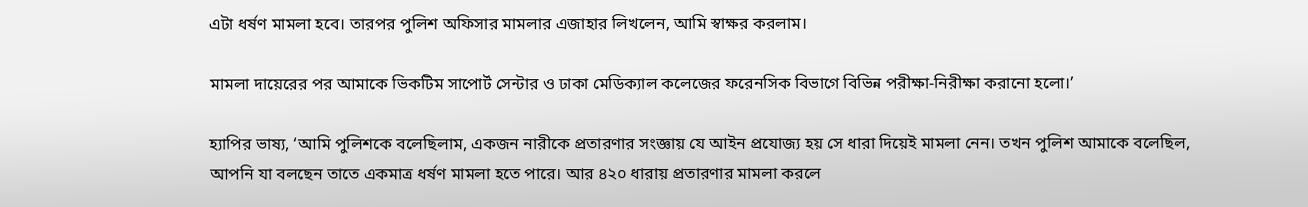এটা ধর্ষণ মামলা হবে। তারপর পুলিশ অফিসার মামলার এজাহার লিখলেন, আমি স্বাক্ষর করলাম।

মামলা দায়েরের পর আমাকে ভিকটিম সাপোর্ট সেন্টার ও ঢাকা মেডিক্যাল কলেজের ফরেনসিক বিভাগে বিভিন্ন পরীক্ষা-নিরীক্ষা করানো হলো।’

হ্যাপির ভাষ্য, ‘আমি পুলিশকে বলেছিলাম, একজন নারীকে প্রতারণার সংজ্ঞায় যে আইন প্রযোজ্য হয় সে ধারা দিয়েই মামলা নেন। তখন পুলিশ আমাকে বলেছিল, আপনি যা বলছেন তাতে একমাত্র ধর্ষণ মামলা হতে পারে। আর ৪২০ ধারায় প্রতারণার মামলা করলে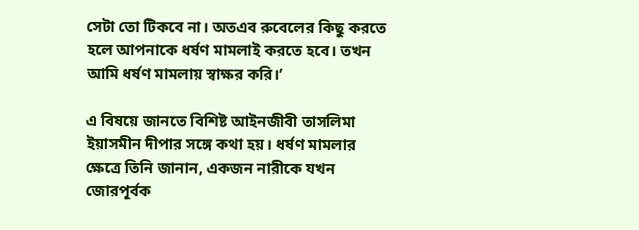সেটা তো টিকবে না। অতএব রুবেলের কিছু করতে হলে আপনাকে ধর্ষণ মামলাই করতে হবে। তখন আমি ধর্ষণ মামলায় স্বাক্ষর করি।’

এ বিষয়ে জানতে বিশিষ্ট আইনজীবী তাসলিমা ইয়াসমীন দীপার সঙ্গে কথা হয়। ধর্ষণ মামলার ক্ষেত্রে তিনি জানান, একজন নারীকে যখন জোরপূর্বক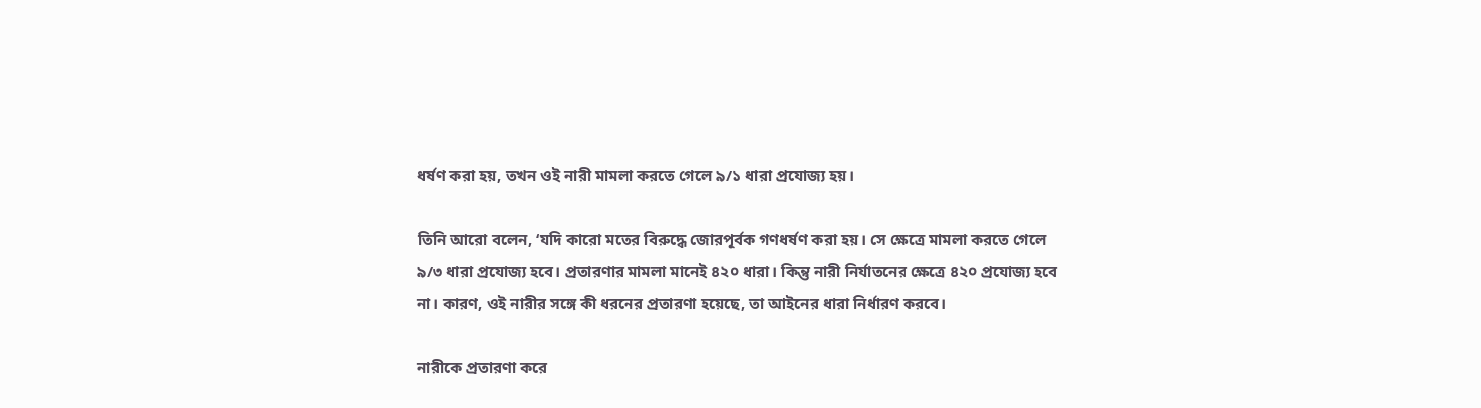ধর্ষণ করা হয়, তখন ওই নারী মামলা করতে গেলে ৯/১ ধারা প্রযোজ্য হয়।

তিনি আরো বলেন, ‘যদি কারো মতের বিরুদ্ধে জোরপূর্বক গণধর্ষণ করা হয়। সে ক্ষেত্রে মামলা করতে গেলে ৯/৩ ধারা প্রযোজ্য হবে। প্রতারণার মামলা মানেই ৪২০ ধারা। কিন্তু নারী নির্যাতনের ক্ষেত্রে ৪২০ প্রযোজ্য হবে না। কারণ, ওই নারীর সঙ্গে কী ধরনের প্রতারণা হয়েছে, তা আইনের ধারা নির্ধারণ করবে।

নারীকে প্রতারণা করে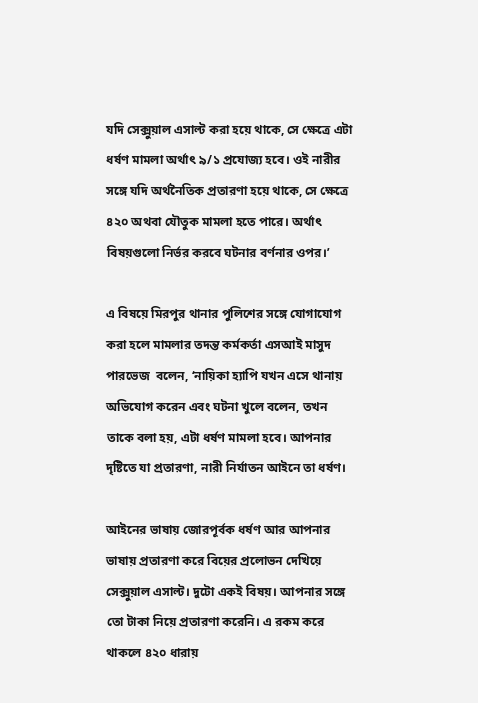যদি সেক্সুয়াল এসাল্ট করা হয়ে থাকে, সে ক্ষেত্রে এটা ধর্ষণ মামলা অর্থাৎ ৯/১ প্রযোজ্য হবে। ওই নারীর সঙ্গে যদি অর্থনৈতিক প্রতারণা হয়ে থাকে, সে ক্ষেত্রে ৪২০ অথবা যৌতুক মামলা হতে পারে। অর্থাৎ বিষয়গুলো নির্ভর করবে ঘটনার বর্ণনার ওপর।’

এ বিষয়ে মিরপুর থানার পুলিশের সঙ্গে যোগাযোগ করা হলে মামলার তদন্ত কর্মকর্তা এসআই মাসুদ পারভেজ  বলেন, ‘নায়িকা হ্যাপি যখন এসে থানায় অভিযোগ করেন এবং ঘটনা খুলে বলেন, তখন তাকে বলা হয়, এটা ধর্ষণ মামলা হবে। আপনার দৃষ্টিতে যা প্রতারণা, নারী নির্যাতন আইনে তা ধর্ষণ।

আইনের ভাষায় জোরপূর্বক ধর্ষণ আর আপনার ভাষায় প্রতারণা করে বিয়ের প্রলোভন দেখিয়ে সেক্সুয়াল এসাল্ট। দুটো একই বিষয়। আপনার সঙ্গে তো টাকা নিয়ে প্রতারণা করেনি। এ রকম করে থাকলে ৪২০ ধারায়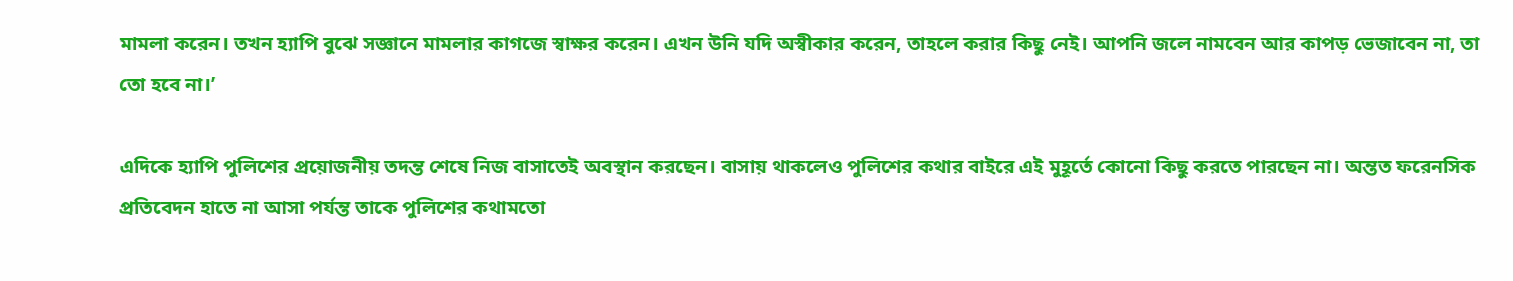মামলা করেন। তখন হ্যাপি বুঝে সজ্ঞানে মামলার কাগজে স্বাক্ষর করেন। এখন উনি যদি অস্বীকার করেন, তাহলে করার কিছু নেই। আপনি জলে নামবেন আর কাপড় ভেজাবেন না, তা তো হবে না।’

এদিকে হ্যাপি পুলিশের প্রয়োজনীয় তদন্ত শেষে নিজ বাসাতেই অবস্থান করছেন। বাসায় থাকলেও পুলিশের কথার বাইরে এই মুহূর্তে কোনো কিছু করতে পারছেন না। অন্তত ফরেনসিক প্রতিবেদন হাতে না আসা পর্যন্ত তাকে পুলিশের কথামতো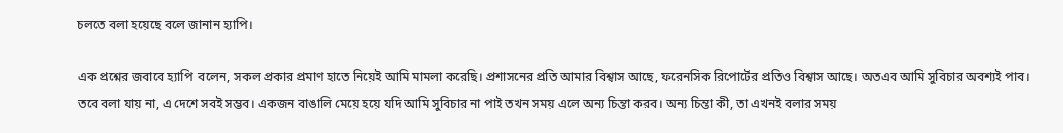চলতে বলা হয়েছে বলে জানান হ্যাপি।

এক প্রশ্নের জবাবে হ্যাপি  বলেন, সকল প্রকার প্রমাণ হাতে নিয়েই আমি মামলা করেছি। প্রশাসনের প্রতি আমার বিশ্বাস আছে, ফরেনসিক রিপোর্টের প্রতিও বিশ্বাস আছে। অতএব আমি সুবিচার অবশ্যই পাব। তবে বলা যায় না, এ দেশে সবই সম্ভব। একজন বাঙালি মেয়ে হয়ে যদি আমি সুবিচার না পাই তখন সময় এলে অন্য চিন্তা করব। অন্য চিন্তা কী, তা এখনই বলার সময়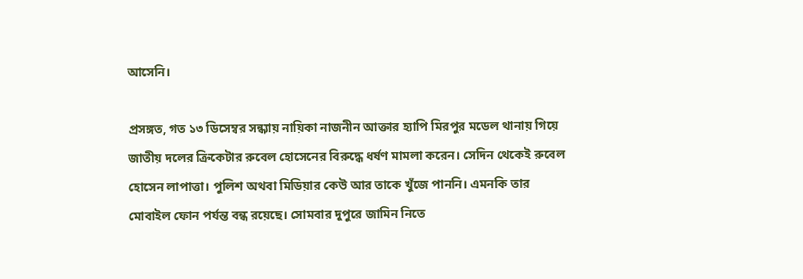আসেনি।

প্রসঙ্গত, গত ১৩ ডিসেম্বর সন্ধ্যায় নায়িকা নাজনীন আক্তার হ্যাপি মিরপুর মডেল থানায় গিয়ে জাতীয় দলের ক্রিকেটার রুবেল হোসেনের বিরুদ্ধে ধর্ষণ মামলা করেন। সেদিন থেকেই রুবেল হোসেন লাপাত্তা। পুলিশ অথবা মিডিয়ার কেউ আর তাকে খুঁজে পাননি। এমনকি তার মোবাইল ফোন পর্যন্ত বন্ধ রয়েছে। সোমবার দুপুরে জামিন নিতে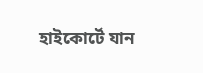হাইকোর্টে যান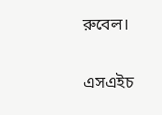রুবেল।

এসএইচ